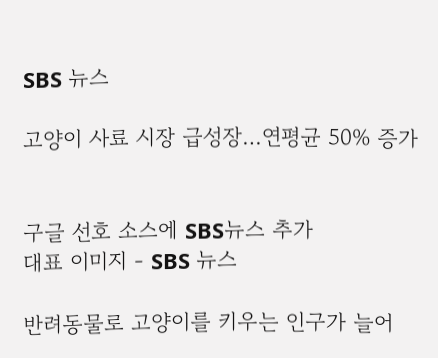SBS 뉴스

고양이 사료 시장 급성장…연평균 50% 증가


구글 선호 소스에 SBS뉴스 추가
대표 이미지 - SBS 뉴스

반려동물로 고양이를 키우는 인구가 늘어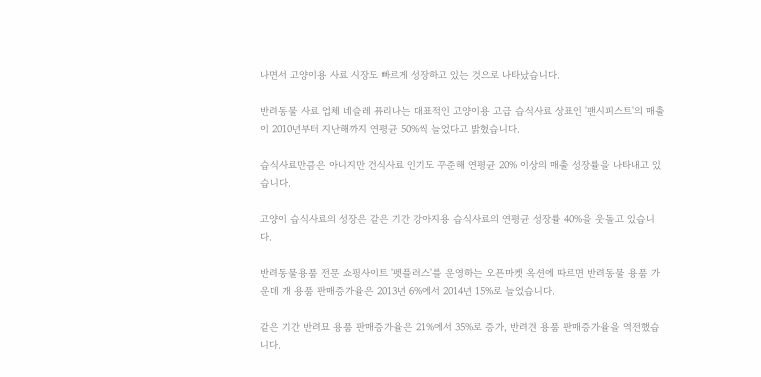나면서 고양이용 사료 시장도 빠르게 성장하고 있는 것으로 나타났습니다.

반려동물 사료 업체 네슬레 퓨리나는 대표적인 고양이용 고급 습식사료 상표인 '팬시피스트'의 매출이 2010년부터 지난해까지 연평균 50%씩 늘었다고 밝혔습니다.

습식사료만큼은 아니지만 건식사료 인기도 꾸준해 연평균 20% 이상의 매출 성장률을 나타내고 있습니다.

고양이 습식사료의 성장은 같은 기간 강아지용 습식사료의 연평균 성장률 40%을 웃돌고 있습니다.

반려동물용품 전문 쇼핑사이트 '펫플러스'를 운영하는 오픈마켓 옥션에 따르면 반려동물 용품 가운데 개 용품 판매증가율은 2013년 6%에서 2014년 15%로 늘었습니다.

같은 기간 반려묘 용품 판매증가율은 21%에서 35%로 증가, 반려견 용품 판매증가율을 역전했습니다.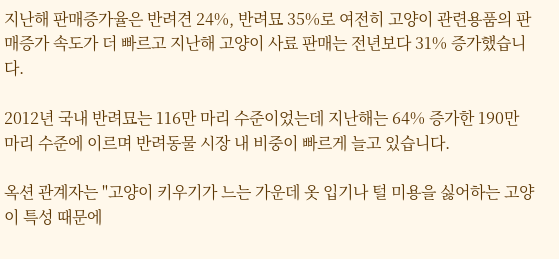지난해 판매증가율은 반려견 24%, 반려묘 35%로 여전히 고양이 관련용품의 판매증가 속도가 더 빠르고 지난해 고양이 사료 판매는 전년보다 31% 증가했습니다.

2012년 국내 반려묘는 116만 마리 수준이었는데 지난해는 64% 증가한 190만 마리 수준에 이르며 반려동물 시장 내 비중이 빠르게 늘고 있습니다.

옥션 관계자는 "고양이 키우기가 느는 가운데 옷 입기나 털 미용을 싫어하는 고양이 특성 때문에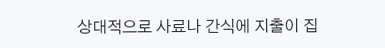상대적으로 사료나 간식에 지출이 집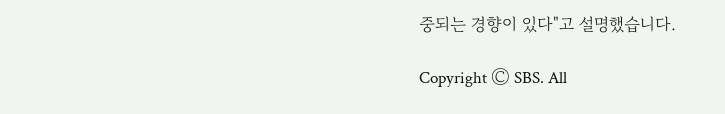중되는 경향이 있다"고 설명했습니다.

Copyright Ⓒ SBS. All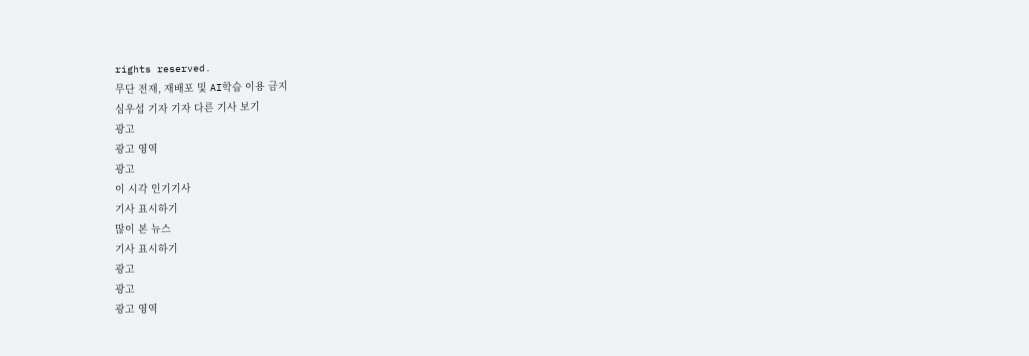rights reserved.
무단 전재, 재배포 및 AI학습 이용 금지
심우섭 기자 기자 다른 기사 보기
광고
광고 영역
광고
이 시각 인기기사
기사 표시하기
많이 본 뉴스
기사 표시하기
광고
광고
광고 영역